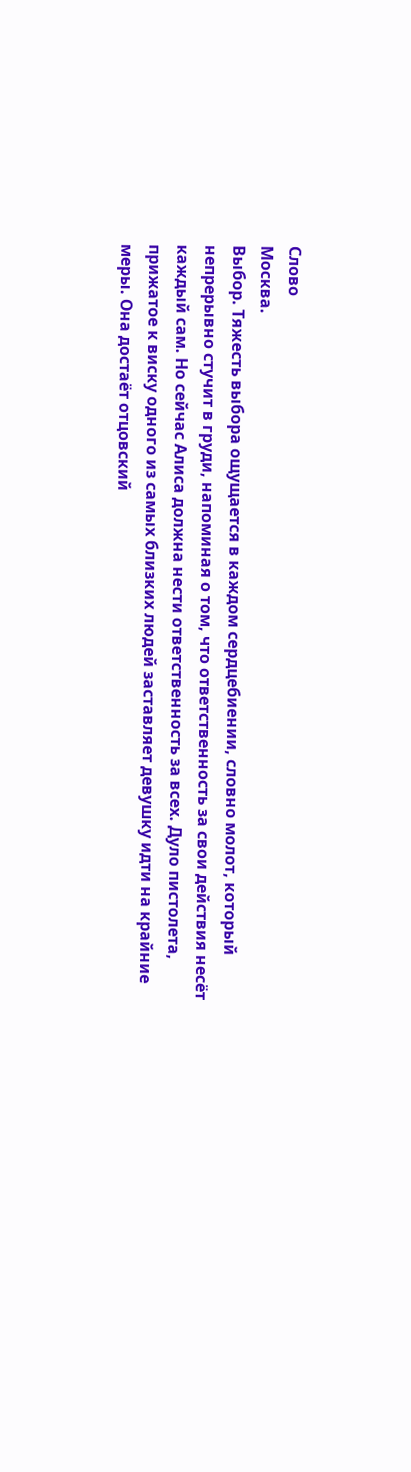Слово
Москва.
Выбор. Тяжесть выбора ощущается в каждом сердцебиении, словно молот, который непрерывно стучит в груди, напоминая о том, что ответственность за свои действия несёт каждый сам. Но сейчас Алиса должна нести ответственность за всех. Дуло пистолета, прижатое к виску одного из самых близких людей заставляет девушку идти на крайние меры. Она достаёт отцовский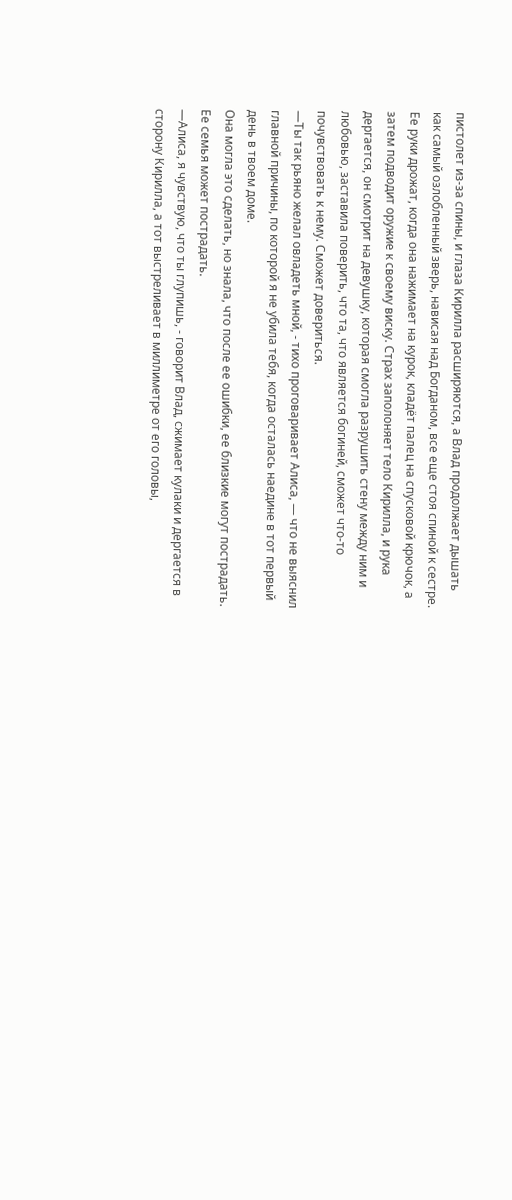пистолет из-за спины, и глаза Кирилла расширяются, а Влад продолжает дышать как самый озлобленный зверь, нависая над Богданом, все еще стоя спиной к сестре.
Ее руки дрожат, когда она нажимает на курок, кладёт палец на спусковой крючок, а затем подводит оружие к своему виску. Страх заполоняет тело Кирилла, и рука дергается, он смотрит на девушку, которая смогла разрушить стену между ним и любовью, заставила поверить, что та, что является богиней, сможет что-то почувствовать к нему. Сможет довериться.
—Ты так рьяно желал овладеть мной, - тихо проговаривает Алиса, — что не выяснил главной причины, по которой я не убила тебя, когда осталась наедине в тот первый день в твоем доме.
Она могла это сделать, но знала, что после ее ошибки, ее близкие могут пострадать. Ее семья может пострадать.
—Алиса, я чувствую, что ты глупишь, - говорит Влад, сжимает кулаки и дергается в сторону Кирилла, а тот выстреливает в миллиметре от его головы,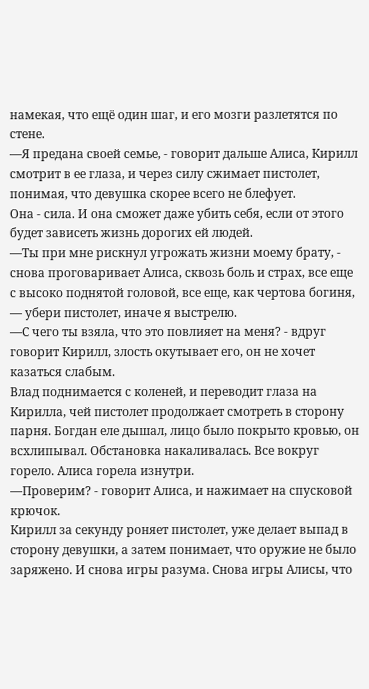намекая, что ещё один шаг, и его мозги разлетятся по стене.
—Я предана своей семье, - говорит дальше Алиса, Кирилл смотрит в ее глаза, и через силу сжимает пистолет, понимая, что девушка скорее всего не блефует.
Она - сила. И она сможет даже убить себя, если от этого будет зависеть жизнь дорогих ей людей.
—Ты при мне рискнул угрожать жизни моему брату, - снова проговаривает Алиса, сквозь боль и страх, все еще с высоко поднятой головой, все еще, как чертова богиня, — убери пистолет, иначе я выстрелю.
—С чего ты взяла, что это повлияет на меня? - вдруг говорит Кирилл, злость окутывает его, он не хочет казаться слабым.
Влад поднимается с коленей, и переводит глаза на Кирилла, чей пистолет продолжает смотреть в сторону парня. Богдан еле дышал, лицо было покрыто кровью, он всхлипывал. Обстановка накаливалась. Все вокруг горело. Алиса горела изнутри.
—Проверим? - говорит Алиса, и нажимает на спусковой крючок.
Кирилл за секунду роняет пистолет, уже делает выпад в сторону девушки, а затем понимает, что оружие не было заряжено. И снова игры разума. Снова игры Алисы, что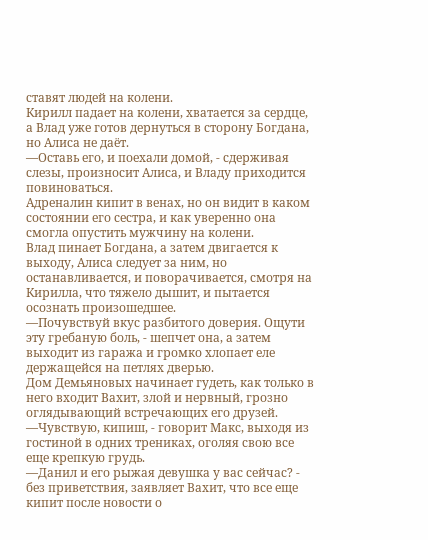ставят людей на колени.
Кирилл падает на колени, хватается за сердце, а Влад уже готов дернуться в сторону Богдана, но Алиса не даёт.
—Оставь его, и поехали домой, - сдерживая слезы, произносит Алиса, и Владу приходится повиноваться.
Адреналин кипит в венах, но он видит в каком состоянии его сестра, и как уверенно она смогла опустить мужчину на колени.
Влад пинает Богдана, а затем двигается к выходу, Алиса следует за ним, но останавливается, и поворачивается, смотря на Кирилла, что тяжело дышит, и пытается осознать произошедшее.
—Почувствуй вкус разбитого доверия. Ощути эту гребаную боль, - шепчет она, а затем выходит из гаража и громко хлопает еле держащейся на петлях дверью.
Дом Демьяновых начинает гудеть, как только в него входит Вахит, злой и нервный, грозно оглядывающий встречающих его друзей.
—Чувствую, кипиш, - говорит Макс, выходя из гостиной в одних трениках, оголяя свою все еще крепкую грудь.
—Данил и его рыжая девушка у вас сейчас? - без приветствия, заявляет Вахит, что все еще кипит после новости о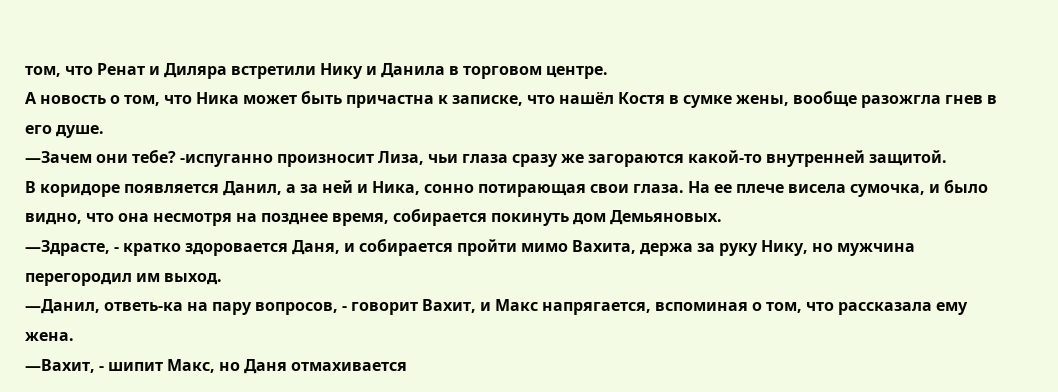том, что Ренат и Диляра встретили Нику и Данила в торговом центре.
А новость о том, что Ника может быть причастна к записке, что нашёл Костя в сумке жены, вообще разожгла гнев в его душе.
—Зачем они тебе? -испуганно произносит Лиза, чьи глаза сразу же загораются какой-то внутренней защитой.
В коридоре появляется Данил, а за ней и Ника, сонно потирающая свои глаза. На ее плече висела сумочка, и было видно, что она несмотря на позднее время, собирается покинуть дом Демьяновых.
—Здрасте, - кратко здоровается Даня, и собирается пройти мимо Вахита, держа за руку Нику, но мужчина перегородил им выход.
—Данил, ответь-ка на пару вопросов, - говорит Вахит, и Макс напрягается, вспоминая о том, что рассказала ему жена.
—Вахит, - шипит Макс, но Даня отмахивается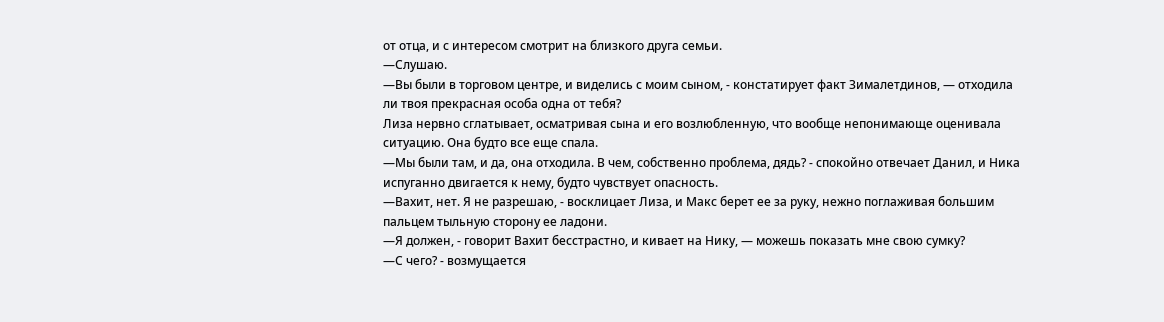от отца, и с интересом смотрит на близкого друга семьи.
—Слушаю.
—Вы были в торговом центре, и виделись с моим сыном, - констатирует факт Зималетдинов, — отходила ли твоя прекрасная особа одна от тебя?
Лиза нервно сглатывает, осматривая сына и его возлюбленную, что вообще непонимающе оценивала ситуацию. Она будто все еще спала.
—Мы были там, и да, она отходила. В чем, собственно проблема, дядь? - спокойно отвечает Данил, и Ника испуганно двигается к нему, будто чувствует опасность.
—Вахит, нет. Я не разрешаю, - восклицает Лиза, и Макс берет ее за руку, нежно поглаживая большим пальцем тыльную сторону ее ладони.
—Я должен, - говорит Вахит бесстрастно, и кивает на Нику, — можешь показать мне свою сумку?
—С чего? - возмущается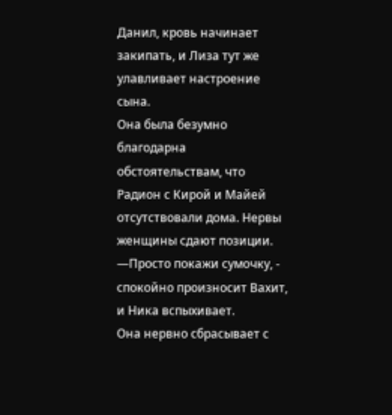Данил, кровь начинает закипать, и Лиза тут же улавливает настроение сына.
Она была безумно благодарна обстоятельствам, что Радион с Кирой и Майей отсутствовали дома. Нервы женщины сдают позиции.
—Просто покажи сумочку, - спокойно произносит Вахит, и Ника вспыхивает.
Она нервно сбрасывает с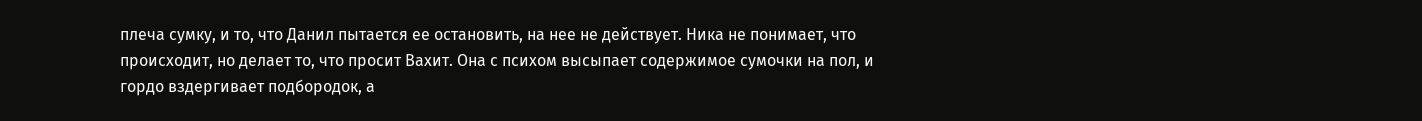плеча сумку, и то, что Данил пытается ее остановить, на нее не действует. Ника не понимает, что происходит, но делает то, что просит Вахит. Она с психом высыпает содержимое сумочки на пол, и гордо вздергивает подбородок, а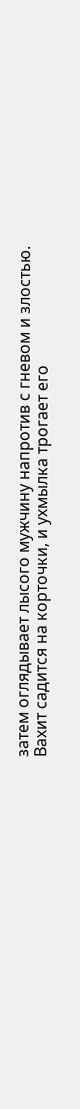затем оглядывает лысого мужчину напротив с гневом и злостью.
Вахит садится на корточки, и ухмылка трогает его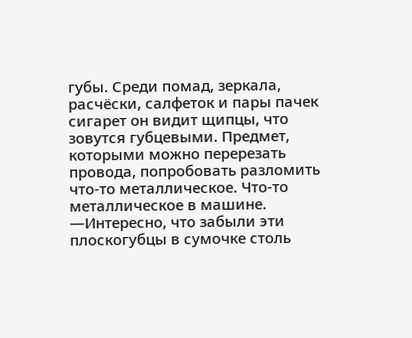губы. Среди помад, зеркала, расчёски, салфеток и пары пачек сигарет он видит щипцы, что зовутся губцевыми. Предмет, которыми можно перерезать провода, попробовать разломить что-то металлическое. Что-то металлическое в машине.
—Интересно, что забыли эти плоскогубцы в сумочке столь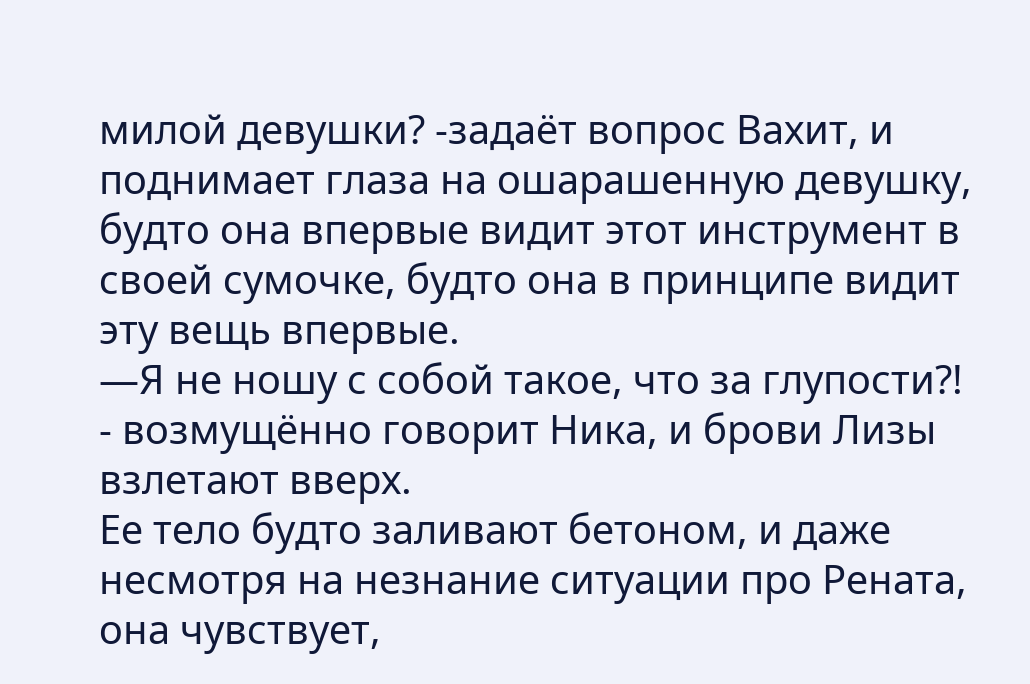милой девушки? -задаёт вопрос Вахит, и поднимает глаза на ошарашенную девушку, будто она впервые видит этот инструмент в своей сумочке, будто она в принципе видит эту вещь впервые.
—Я не ношу с собой такое, что за глупости?! - возмущённо говорит Ника, и брови Лизы взлетают вверх.
Ее тело будто заливают бетоном, и даже несмотря на незнание ситуации про Рената, она чувствует,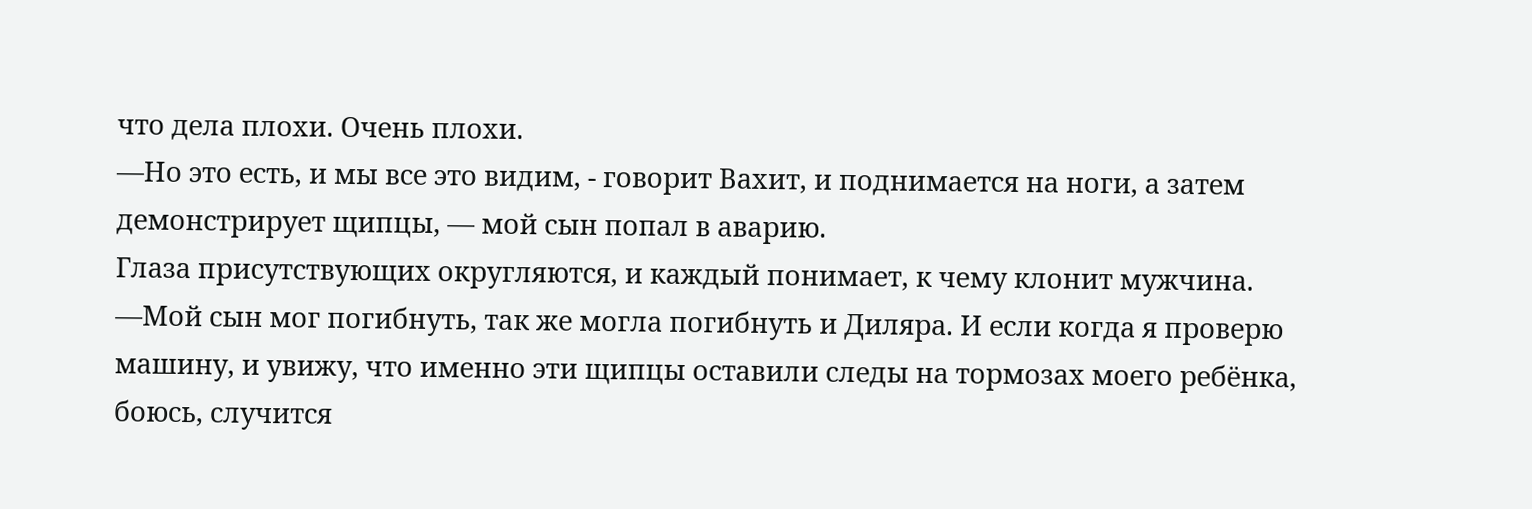что дела плохи. Очень плохи.
—Но это есть, и мы все это видим, - говорит Вахит, и поднимается на ноги, а затем демонстрирует щипцы, — мой сын попал в аварию.
Глаза присутствующих округляются, и каждый понимает, к чему клонит мужчина.
—Мой сын мог погибнуть, так же могла погибнуть и Диляра. И если когда я проверю машину, и увижу, что именно эти щипцы оставили следы на тормозах моего ребёнка, боюсь, случится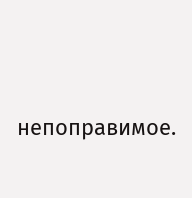непоправимое.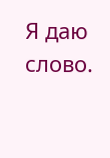Я даю слово.